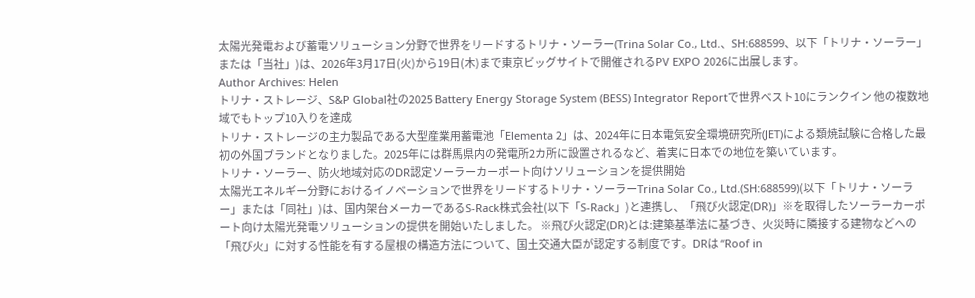太陽光発電および蓄電ソリューション分野で世界をリードするトリナ・ソーラー(Trina Solar Co., Ltd.、SH:688599、以下「トリナ・ソーラー」または「当社」)は、2026年3月17日(火)から19日(木)まで東京ビッグサイトで開催されるPV EXPO 2026に出展します。
Author Archives: Helen
トリナ・ストレージ、S&P Global社の2025 Battery Energy Storage System (BESS) Integrator Reportで世界ベスト10にランクイン 他の複数地域でもトップ10入りを達成
トリナ・ストレージの主力製品である大型産業用蓄電池「Elementa 2」は、2024年に日本電気安全環境研究所(JET)による類焼試験に合格した最初の外国ブランドとなりました。2025年には群馬県内の発電所2カ所に設置されるなど、着実に日本での地位を築いています。
トリナ・ソーラー、防火地域対応のDR認定ソーラーカーポート向けソリューションを提供開始
太陽光エネルギー分野におけるイノベーションで世界をリードするトリナ・ソーラーTrina Solar Co., Ltd.(SH:688599)(以下「トリナ・ソーラー」または「同社」)は、国内架台メーカーであるS-Rack株式会社(以下「S-Rack」)と連携し、「飛び火認定(DR)」※を取得したソーラーカーポート向け太陽光発電ソリューションの提供を開始いたしました。 ※飛び火認定(DR)とは:建築基準法に基づき、火災時に隣接する建物などへの「飛び火」に対する性能を有する屋根の構造方法について、国土交通大臣が認定する制度です。DRは “Roof in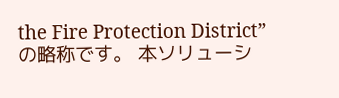the Fire Protection District” の略称です。 本ソリューシ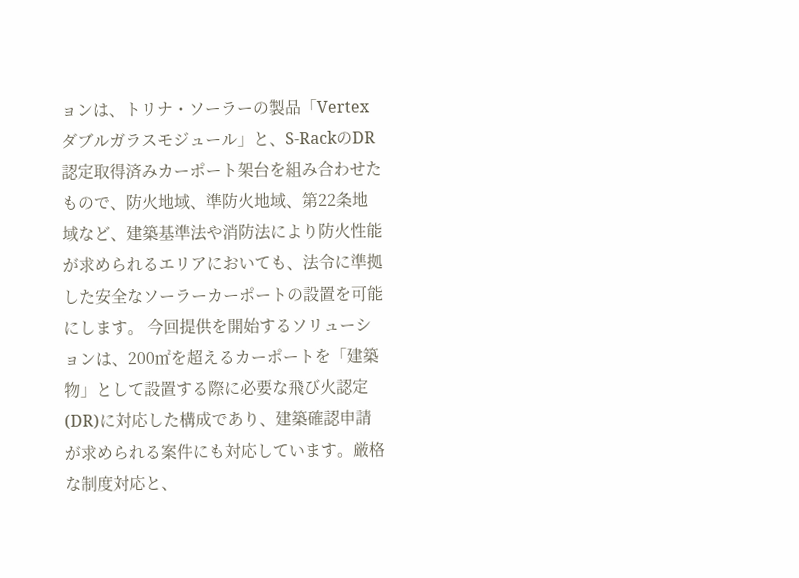ョンは、トリナ・ソーラーの製品「Vertexダブルガラスモジュール」と、S-RackのDR認定取得済みカーポート架台を組み合わせたもので、防火地域、準防火地域、第22条地域など、建築基準法や消防法により防火性能が求められるエリアにおいても、法令に準拠した安全なソーラーカーポートの設置を可能にします。 今回提供を開始するソリューションは、200㎡を超えるカーポートを「建築物」として設置する際に必要な飛び火認定(DR)に対応した構成であり、建築確認申請が求められる案件にも対応しています。厳格な制度対応と、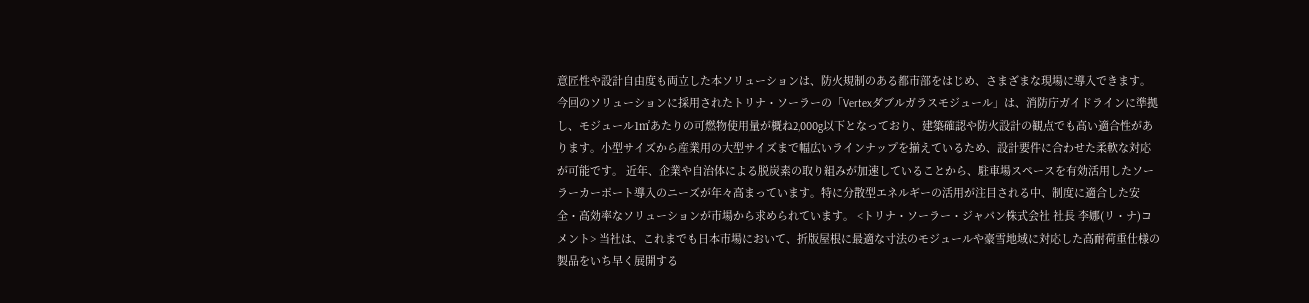意匠性や設計自由度も両立した本ソリューションは、防火規制のある都市部をはじめ、さまざまな現場に導入できます。 今回のソリューションに採用されたトリナ・ソーラーの「Vertexダブルガラスモジュール」は、消防庁ガイドラインに準拠し、モジュール1㎡あたりの可燃物使用量が概ね2,000g以下となっており、建築確認や防火設計の観点でも高い適合性があります。小型サイズから産業用の大型サイズまで幅広いラインナップを揃えているため、設計要件に合わせた柔軟な対応が可能です。 近年、企業や自治体による脱炭素の取り組みが加速していることから、駐車場スペースを有効活用したソーラーカーポート導入のニーズが年々高まっています。特に分散型エネルギーの活用が注目される中、制度に適合した安全・高効率なソリューションが市場から求められています。 <トリナ・ソーラー・ジャパン株式会社 社長 李娜(リ・ナ)コメント> 当社は、これまでも日本市場において、折版屋根に最適な寸法のモジュールや豪雪地域に対応した高耐荷重仕様の製品をいち早く展開する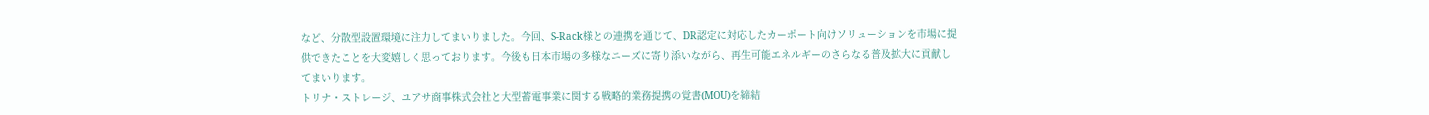など、分散型設置環境に注力してまいりました。今回、S-Rack様との連携を通じて、DR認定に対応したカーポート向けソリューションを市場に提供できたことを大変嬉しく思っております。今後も日本市場の多様なニーズに寄り添いながら、再生可能エネルギーのさらなる普及拡大に貢献してまいります。
トリナ・ストレージ、ユアサ商事株式会社と大型蓄電事業に関する戦略的業務提携の覚書(MOU)を締結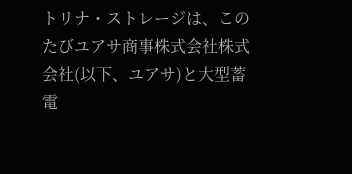トリナ・ストレージは、このたびユアサ商事株式会社株式会社(以下、ユアサ)と大型蓄電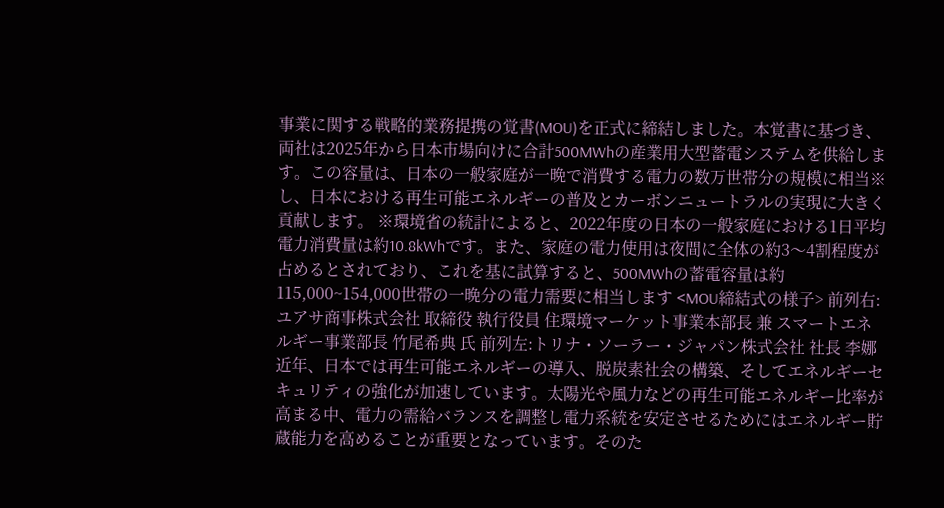事業に関する戦略的業務提携の覚書(MOU)を正式に締結しました。本覚書に基づき、両社は2025年から日本市場向けに合計500MWhの産業用大型蓄電システムを供給します。この容量は、日本の一般家庭が一晩で消費する電力の数万世帯分の規模に相当※し、日本における再生可能エネルギーの普及とカーボンニュートラルの実現に大きく貢献します。 ※環境省の統計によると、2022年度の日本の一般家庭における1日平均電力消費量は約10.8kWhです。また、家庭の電力使用は夜間に全体の約3〜4割程度が占めるとされており、これを基に試算すると、500MWhの蓄電容量は約115,000~154,000世帯の一晩分の電力需要に相当します <MOU締結式の様子> 前列右:ユアサ商事株式会社 取締役 執行役員 住環境マーケット事業本部長 兼 スマートエネルギー事業部長 竹尾希典 氏 前列左:トリナ・ソーラー・ジャパン株式会社 社長 李娜 近年、日本では再生可能エネルギーの導入、脱炭素社会の構築、そしてエネルギーセキュリティの強化が加速しています。太陽光や風力などの再生可能エネルギー比率が高まる中、電力の需給バランスを調整し電力系統を安定させるためにはエネルギー貯蔵能力を高めることが重要となっています。そのた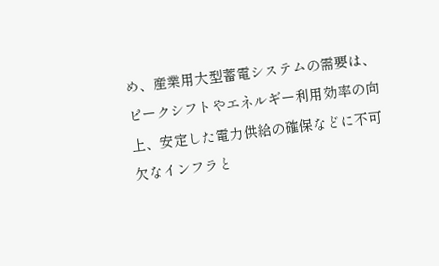め、産業用大型蓄電システムの需要は、ピークシフトやエネルギー利用効率の向上、安定した電力供給の確保などに不可欠なインフラと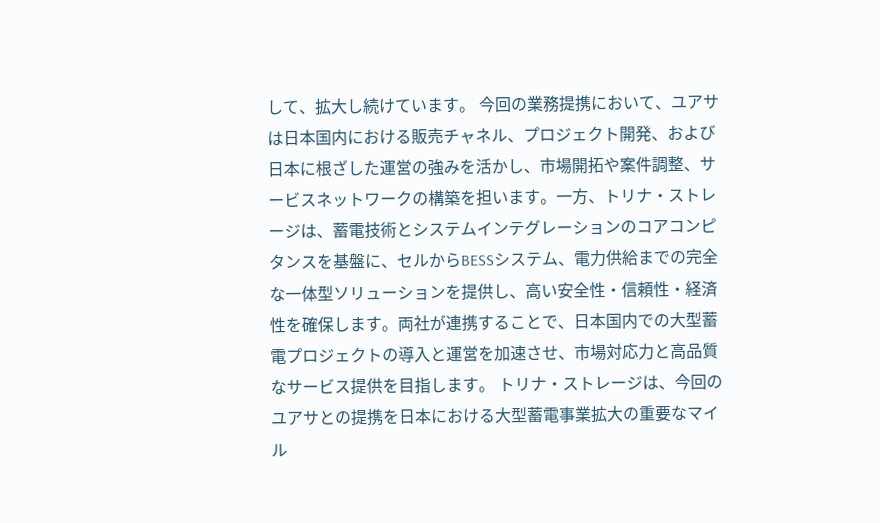して、拡大し続けています。 今回の業務提携において、ユアサは日本国内における販売チャネル、プロジェクト開発、および日本に根ざした運営の強みを活かし、市場開拓や案件調整、サービスネットワークの構築を担います。一方、トリナ・ストレージは、蓄電技術とシステムインテグレーションのコアコンピタンスを基盤に、セルからBESSシステム、電力供給までの完全な一体型ソリューションを提供し、高い安全性・信頼性・経済性を確保します。両社が連携することで、日本国内での大型蓄電プロジェクトの導入と運営を加速させ、市場対応力と高品質なサービス提供を目指します。 トリナ・ストレージは、今回のユアサとの提携を日本における大型蓄電事業拡大の重要なマイル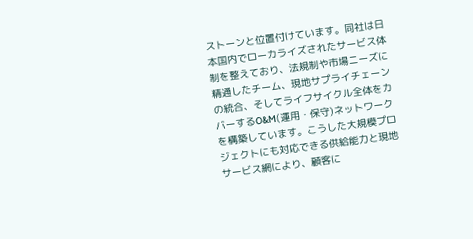ストーンと位置付けています。同社は日本国内でローカライズされたサービス体制を整えており、法規制や市場ニーズに精通したチーム、現地サプライチェーンの統合、そしてライフサイクル全体をカバーするO&M(運用・保守)ネットワークを構築しています。こうした大規模プロジェクトにも対応できる供給能力と現地サービス網により、顧客に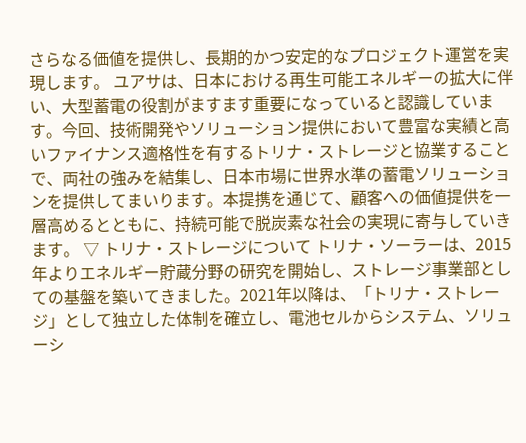さらなる価値を提供し、長期的かつ安定的なプロジェクト運営を実現します。 ユアサは、日本における再生可能エネルギーの拡大に伴い、大型蓄電の役割がますます重要になっていると認識しています。今回、技術開発やソリューション提供において豊富な実績と高いファイナンス適格性を有するトリナ・ストレージと協業することで、両社の強みを結集し、日本市場に世界水準の蓄電ソリューションを提供してまいります。本提携を通じて、顧客への価値提供を一層高めるとともに、持続可能で脱炭素な社会の実現に寄与していきます。 ▽ トリナ・ストレージについて トリナ・ソーラーは、2015年よりエネルギー貯蔵分野の研究を開始し、ストレージ事業部としての基盤を築いてきました。2021年以降は、「トリナ・ストレージ」として独立した体制を確立し、電池セルからシステム、ソリューシ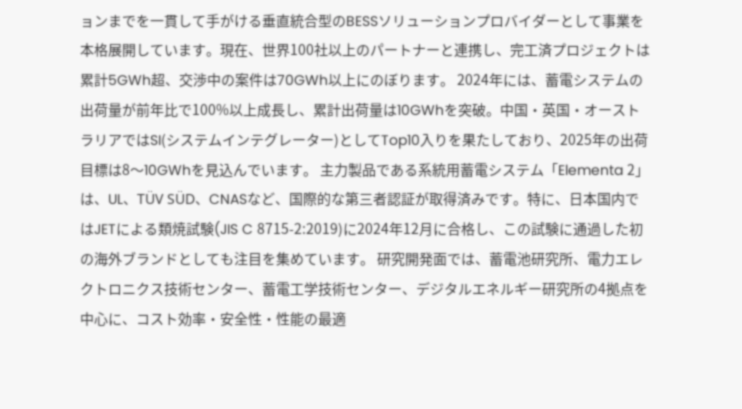ョンまでを一貫して手がける垂直統合型のBESSソリューションプロバイダーとして事業を本格展開しています。現在、世界100社以上のパートナーと連携し、完工済プロジェクトは累計5GWh超、交渉中の案件は70GWh以上にのぼります。 2024年には、蓄電システムの出荷量が前年比で100%以上成長し、累計出荷量は10GWhを突破。中国・英国・オーストラリアではSI(システムインテグレーター)としてTop10入りを果たしており、2025年の出荷目標は8〜10GWhを見込んでいます。 主力製品である系統用蓄電システム「Elementa 2」は、UL、TÜV SÜD、CNASなど、国際的な第三者認証が取得済みです。特に、日本国内ではJETによる類焼試験(JIS C 8715-2:2019)に2024年12月に合格し、この試験に通過した初の海外ブランドとしても注目を集めています。 研究開発面では、蓄電池研究所、電力エレクトロニクス技術センター、蓄電工学技術センター、デジタルエネルギー研究所の4拠点を中心に、コスト効率・安全性・性能の最適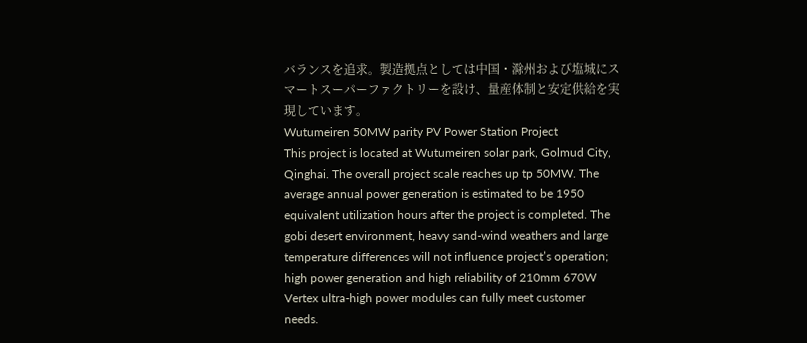バランスを追求。製造拠点としては中国・滁州および塩城にスマートスーパーファクトリーを設け、量産体制と安定供給を実現しています。
Wutumeiren 50MW parity PV Power Station Project
This project is located at Wutumeiren solar park, Golmud City, Qinghai. The overall project scale reaches up tp 50MW. The average annual power generation is estimated to be 1950 equivalent utilization hours after the project is completed. The gobi desert environment, heavy sand-wind weathers and large temperature differences will not influence project’s operation; high power generation and high reliability of 210mm 670W Vertex ultra-high power modules can fully meet customer needs.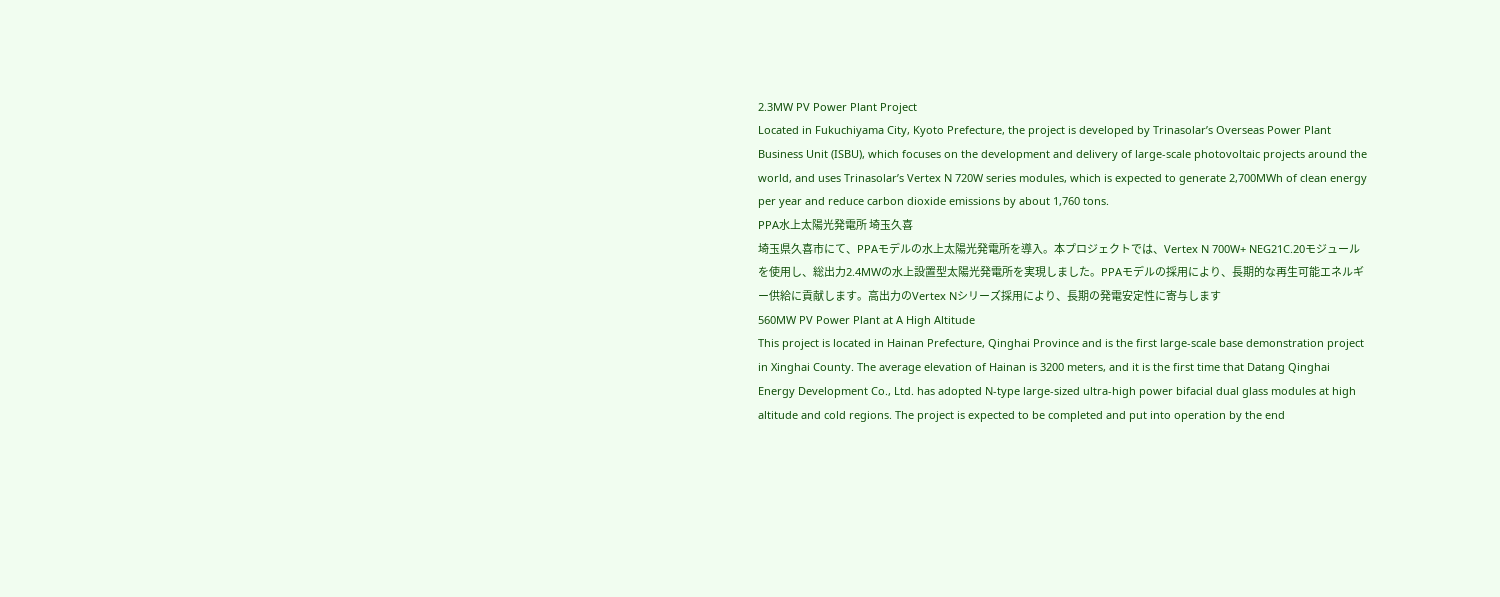2.3MW PV Power Plant Project
Located in Fukuchiyama City, Kyoto Prefecture, the project is developed by Trinasolar’s Overseas Power Plant Business Unit (ISBU), which focuses on the development and delivery of large-scale photovoltaic projects around the world, and uses Trinasolar’s Vertex N 720W series modules, which is expected to generate 2,700MWh of clean energy per year and reduce carbon dioxide emissions by about 1,760 tons.
PPA水上太陽光発電所 埼玉久喜
埼玉県久喜市にて、PPAモデルの水上太陽光発電所を導入。本プロジェクトでは、Vertex N 700W+ NEG21C.20モジュールを使用し、総出力2.4MWの水上設置型太陽光発電所を実現しました。PPAモデルの採用により、長期的な再生可能エネルギー供給に貢献します。高出力のVertex Nシリーズ採用により、長期の発電安定性に寄与します
560MW PV Power Plant at A High Altitude
This project is located in Hainan Prefecture, Qinghai Province and is the first large-scale base demonstration project in Xinghai County. The average elevation of Hainan is 3200 meters, and it is the first time that Datang Qinghai Energy Development Co., Ltd. has adopted N-type large-sized ultra-high power bifacial dual glass modules at high altitude and cold regions. The project is expected to be completed and put into operation by the end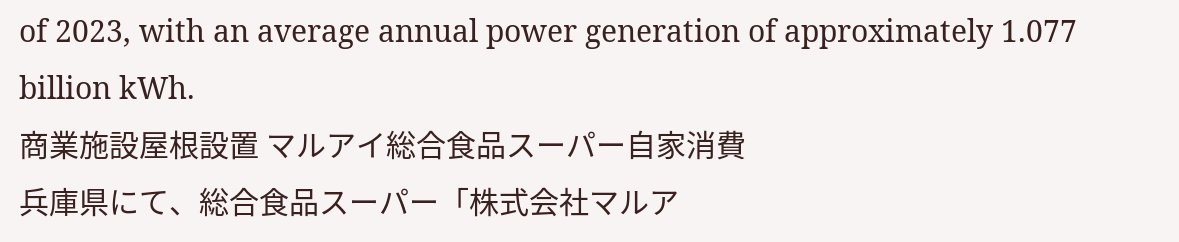of 2023, with an average annual power generation of approximately 1.077 billion kWh.
商業施設屋根設置 マルアイ総合食品スーパー自家消費
兵庫県にて、総合食品スーパー「株式会社マルア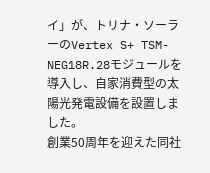イ」が、トリナ・ソーラーのVertex S+ TSM-NEG18R.28モジュールを導入し、自家消費型の太陽光発電設備を設置しました。
創業50周年を迎えた同社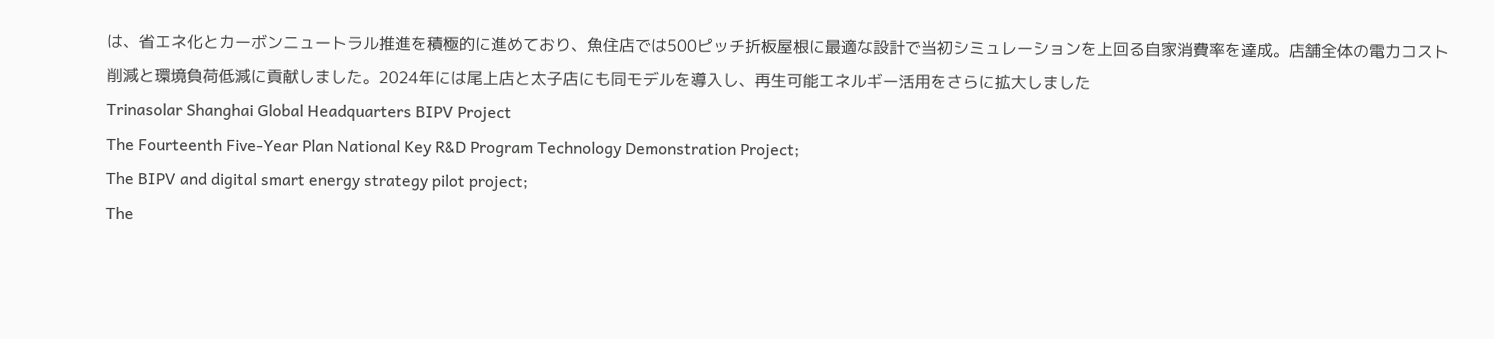は、省エネ化とカーボンニュートラル推進を積極的に進めており、魚住店では500ピッチ折板屋根に最適な設計で当初シミュレーションを上回る自家消費率を達成。店舗全体の電力コスト削減と環境負荷低減に貢献しました。2024年には尾上店と太子店にも同モデルを導入し、再生可能エネルギー活用をさらに拡大しました
Trinasolar Shanghai Global Headquarters BIPV Project
The Fourteenth Five-Year Plan National Key R&D Program Technology Demonstration Project;
The BIPV and digital smart energy strategy pilot project;
The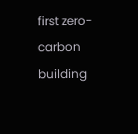first zero-carbon building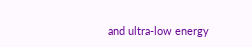and ultra-low energy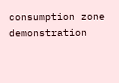consumption zone demonstration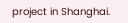project in Shanghai.